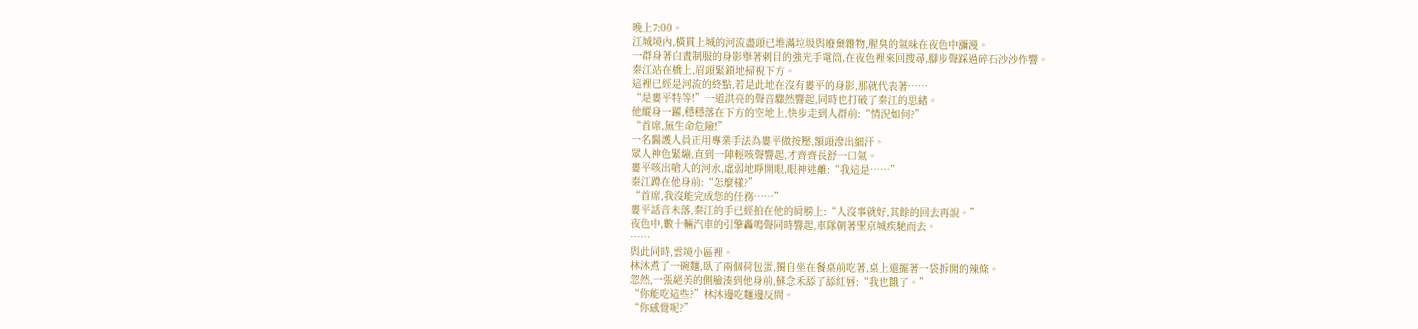晚上7:00。
江城境內,橫貫上城的河流盡頭已堆滿垃圾與廢棄雜物,腥臭的氣味在夜色中瀰漫。
一群身著白晝制服的身影舉著刺目的強光手電筒,在夜色裡來回搜尋,腳步聲踩過碎石沙沙作響。
秦江站在橋上,眉頭緊鎖地掃視下方。
這裡已經是河流的終點,若是此地在沒有婁平的身影,那就代表著……
“是婁平特等!”一道洪亮的聲音驟然響起,同時也打破了秦江的思緒。
他縱身一躍,穩穩落在下方的空地上,快步走到人群前:“情況如何?”
“首席,無生命危險!”
一名醫護人員正用專業手法為婁平做按壓,額頭滲出細汗。
眾人神色緊繃,直到一陣輕咳聲響起,才齊齊長舒一口氣。
婁平咳出嗆入的河水,虛弱地睜開眼,眼神迷離:“我這是……”
秦江蹲在他身前:“怎麼樣?”
“首席,我沒能完成您的任務……”
婁平話音未落,秦江的手已經拍在他的肩膀上:“人沒事就好,其餘的回去再說。”
夜色中,數十輛汽車的引擎轟鳴聲同時響起,車隊朝著聖京城疾馳而去。
……
與此同時,雲境小區裡。
林沐煮了一碗麵,臥了兩個荷包蛋,獨自坐在餐桌前吃著,桌上還擺著一袋拆開的辣條。
忽然,一張絕美的側臉湊到他身前,蘇念禾舔了舔紅唇:“我也餓了。”
“你能吃這些?”林沐邊吃麵邊反問。
“你感覺呢?”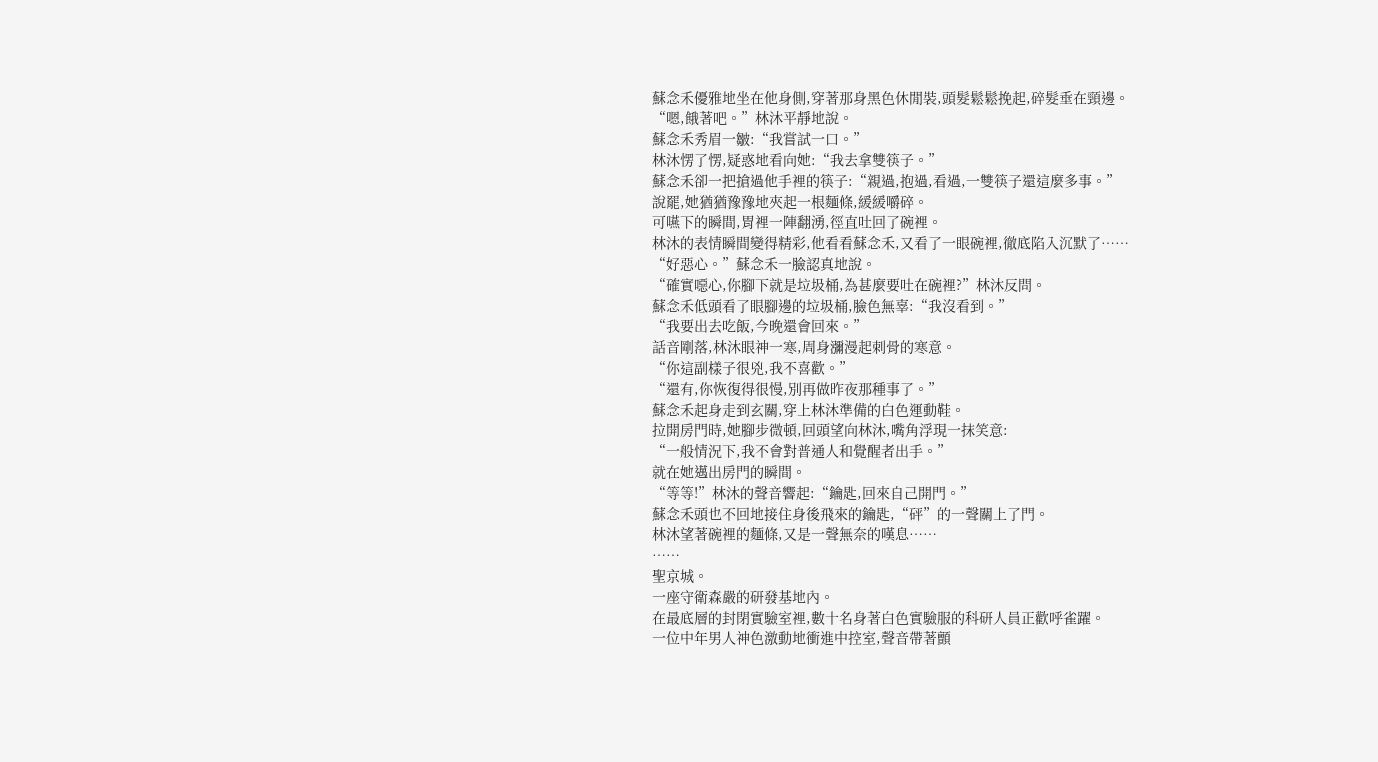蘇念禾優雅地坐在他身側,穿著那身黑色休閒裝,頭髮鬆鬆挽起,碎髮垂在頸邊。
“嗯,餓著吧。”林沐平靜地說。
蘇念禾秀眉一皺:“我嘗試一口。”
林沐愣了愣,疑惑地看向她:“我去拿雙筷子。”
蘇念禾卻一把搶過他手裡的筷子:“親過,抱過,看過,一雙筷子還這麼多事。”
說罷,她猶猶豫豫地夾起一根麵條,緩緩嚼碎。
可嚥下的瞬間,胃裡一陣翻湧,徑直吐回了碗裡。
林沐的表情瞬間變得精彩,他看看蘇念禾,又看了一眼碗裡,徹底陷入沉默了……
“好惡心。”蘇念禾一臉認真地說。
“確實噁心,你腳下就是垃圾桶,為甚麼要吐在碗裡?”林沐反問。
蘇念禾低頭看了眼腳邊的垃圾桶,臉色無辜:“我沒看到。”
“我要出去吃飯,今晚還會回來。”
話音剛落,林沐眼神一寒,周身瀰漫起刺骨的寒意。
“你這副樣子很兇,我不喜歡。”
“還有,你恢復得很慢,別再做昨夜那種事了。”
蘇念禾起身走到玄關,穿上林沐準備的白色運動鞋。
拉開房門時,她腳步微頓,回頭望向林沐,嘴角浮現一抹笑意:
“一般情況下,我不會對普通人和覺醒者出手。”
就在她邁出房門的瞬間。
“等等!”林沐的聲音響起:“鑰匙,回來自己開門。”
蘇念禾頭也不回地接住身後飛來的鑰匙,“砰”的一聲關上了門。
林沐望著碗裡的麵條,又是一聲無奈的嘆息……
……
聖京城。
一座守衛森嚴的研發基地內。
在最底層的封閉實驗室裡,數十名身著白色實驗服的科研人員正歡呼雀躍。
一位中年男人神色激動地衝進中控室,聲音帶著顫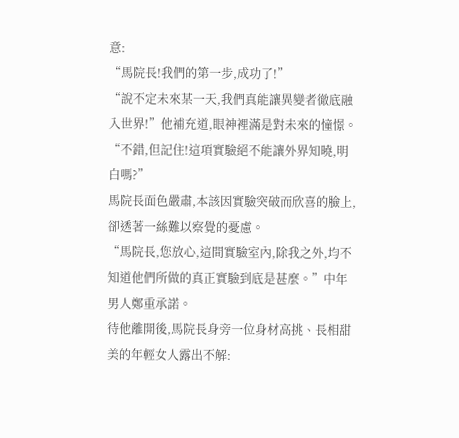意:
“馬院長!我們的第一步,成功了!”
“說不定未來某一天,我們真能讓異變者徹底融入世界!”他補充道,眼神裡滿是對未來的憧憬。
“不錯,但記住!這項實驗絕不能讓外界知曉,明白嗎?”
馬院長面色嚴肅,本該因實驗突破而欣喜的臉上,卻透著一絲難以察覺的憂慮。
“馬院長,您放心,這間實驗室內,除我之外,均不知道他們所做的真正實驗到底是甚麼。”中年男人鄭重承諾。
待他離開後,馬院長身旁一位身材高挑、長相甜美的年輕女人露出不解: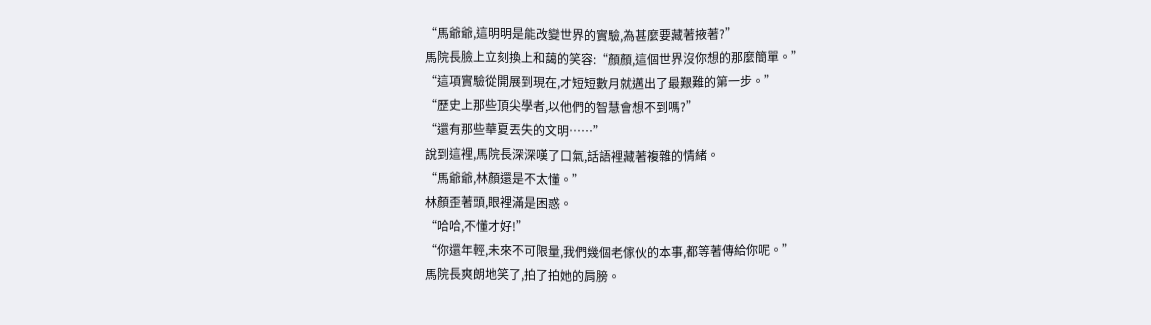“馬爺爺,這明明是能改變世界的實驗,為甚麼要藏著掖著?”
馬院長臉上立刻換上和藹的笑容:“顏顏,這個世界沒你想的那麼簡單。”
“這項實驗從開展到現在,才短短數月就邁出了最艱難的第一步。”
“歷史上那些頂尖學者,以他們的智慧會想不到嗎?”
“還有那些華夏丟失的文明……”
說到這裡,馬院長深深嘆了口氣,話語裡藏著複雜的情緒。
“馬爺爺,林顏還是不太懂。”
林顏歪著頭,眼裡滿是困惑。
“哈哈,不懂才好!”
“你還年輕,未來不可限量,我們幾個老傢伙的本事,都等著傳給你呢。”
馬院長爽朗地笑了,拍了拍她的肩膀。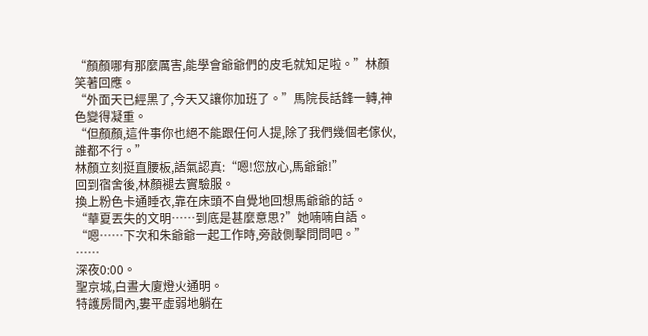“顏顏哪有那麼厲害,能學會爺爺們的皮毛就知足啦。”林顏笑著回應。
“外面天已經黑了,今天又讓你加班了。”馬院長話鋒一轉,神色變得凝重。
“但顏顏,這件事你也絕不能跟任何人提,除了我們幾個老傢伙,誰都不行。”
林顏立刻挺直腰板,語氣認真:“嗯!您放心,馬爺爺!”
回到宿舍後,林顏褪去實驗服。
換上粉色卡通睡衣,靠在床頭不自覺地回想馬爺爺的話。
“華夏丟失的文明……到底是甚麼意思?”她喃喃自語。
“嗯……下次和朱爺爺一起工作時,旁敲側擊問問吧。”
……
深夜0:00。
聖京城,白晝大廈燈火通明。
特護房間內,婁平虛弱地躺在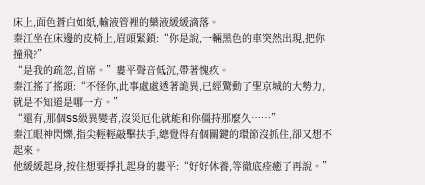床上,面色蒼白如紙,輸液管裡的藥液緩緩滴落。
秦江坐在床邊的皮椅上,眉頭緊鎖:“你是說,一輛黑色的車突然出現,把你撞飛?”
“是我的疏忽,首席。”婁平聲音低沉,帶著愧疚。
秦江搖了搖頭:“不怪你,此事處處透著詭異,已經驚動了聖京城的大勢力,就是不知道是哪一方。”
“還有,那個SS級異變者,沒災厄化就能和你僵持那麼久……”
秦江眼神閃爍,指尖輕輕敲擊扶手,總覺得有個關鍵的環節沒抓住,卻又想不起來。
他緩緩起身,按住想要掙扎起身的婁平:“好好休養,等徹底痊癒了再說。”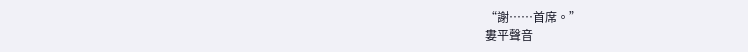“謝……首席。”
婁平聲音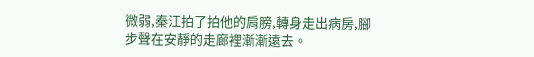微弱,秦江拍了拍他的肩膀,轉身走出病房,腳步聲在安靜的走廊裡漸漸遠去。